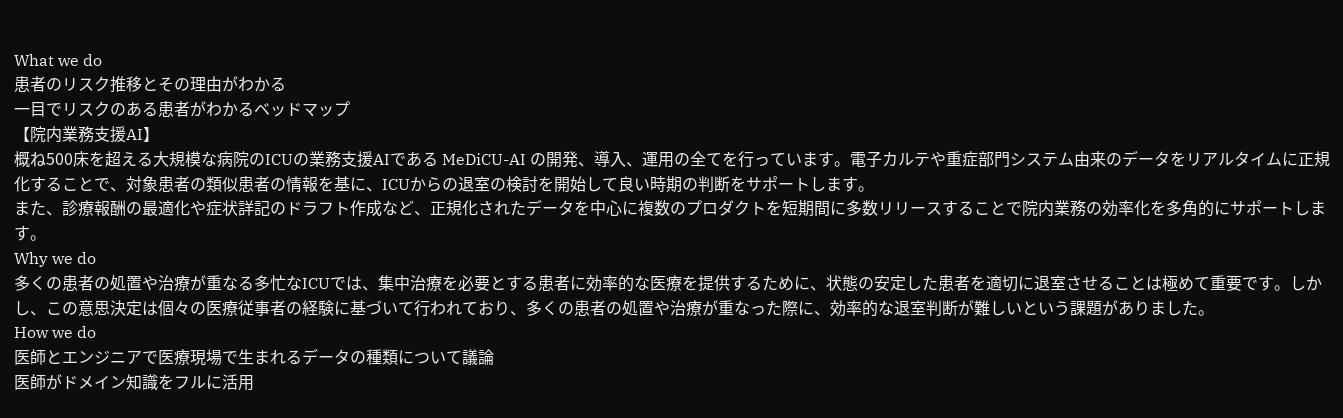What we do
患者のリスク推移とその理由がわかる
一目でリスクのある患者がわかるベッドマップ
【院内業務支援AI】
概ね500床を超える大規模な病院のICUの業務支援AIである MeDiCU-AI の開発、導入、運用の全てを行っています。電子カルテや重症部門システム由来のデータをリアルタイムに正規化することで、対象患者の類似患者の情報を基に、ICUからの退室の検討を開始して良い時期の判断をサポートします。
また、診療報酬の最適化や症状詳記のドラフト作成など、正規化されたデータを中心に複数のプロダクトを短期間に多数リリースすることで院内業務の効率化を多角的にサポートします。
Why we do
多くの患者の処置や治療が重なる多忙なICUでは、集中治療を必要とする患者に効率的な医療を提供するために、状態の安定した患者を適切に退室させることは極めて重要です。しかし、この意思決定は個々の医療従事者の経験に基づいて行われており、多くの患者の処置や治療が重なった際に、効率的な退室判断が難しいという課題がありました。
How we do
医師とエンジニアで医療現場で生まれるデータの種類について議論
医師がドメイン知識をフルに活用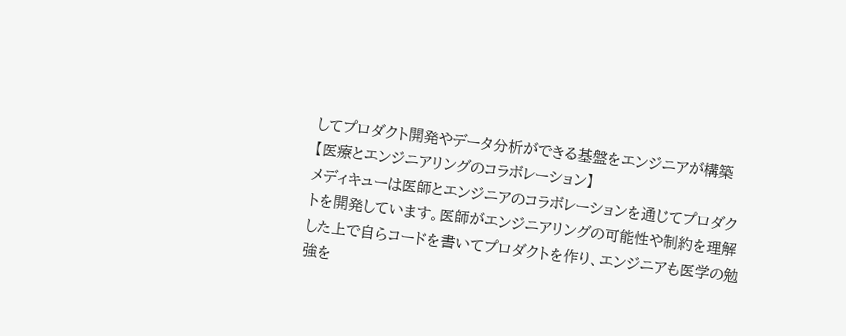してプロダクト開発やデータ分析ができる基盤をエンジニアが構築
【医療とエンジニアリングのコラボレーション】
メディキューは医師とエンジニアのコラボレーションを通じてプロダクトを開発しています。医師がエンジニアリングの可能性や制約を理解した上で自らコードを書いてプロダクトを作り、エンジニアも医学の勉強を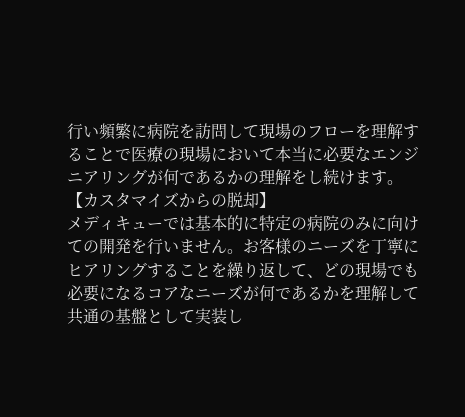行い頻繁に病院を訪問して現場のフローを理解することで医療の現場において本当に必要なエンジニアリングが何であるかの理解をし続けます。
【カスタマイズからの脱却】
メディキューでは基本的に特定の病院のみに向けての開発を行いません。お客様のニーズを丁寧にヒアリングすることを繰り返して、どの現場でも必要になるコアなニーズが何であるかを理解して共通の基盤として実装し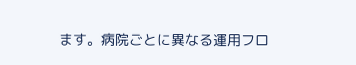ます。病院ごとに異なる運用フロ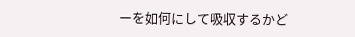ーを如何にして吸収するかど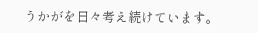うかがを日々考え続けています。